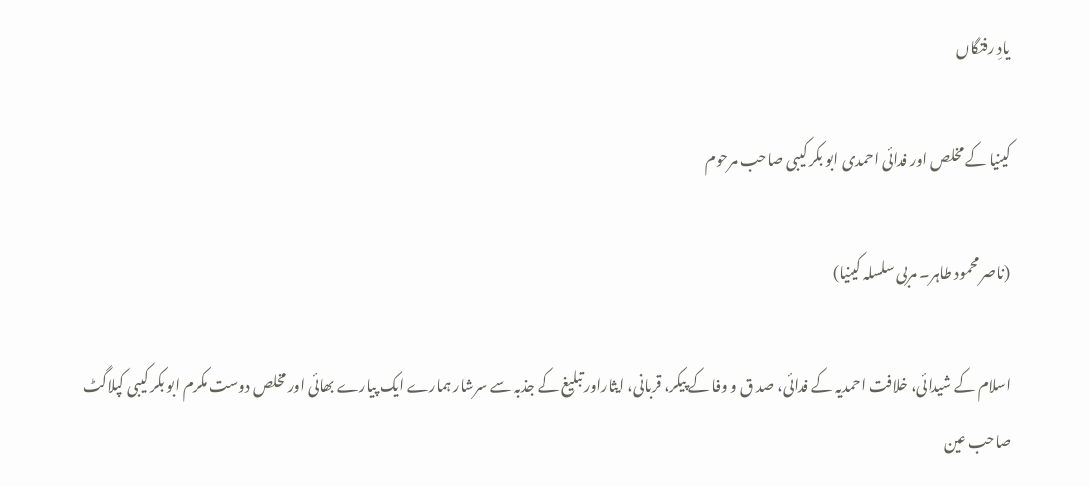یادِ رفتگاں

کینیا کے مخلص اور فدائی احمدی ابو بکر کیبی صاحب مرحوم

(ناصر محمود طاہر۔ مربی سلسلہ کینیا)

اسلام کے شیدائی، خلافت احمدیہ کے فدائی، صد ق و وفا کے پیکر، قربانی، ایثاراور تبلیغ کے جذبہ سے سرشار ہمارے ایک پیارے بھائی اور مخلص دوست مکرم ابو بکر کیبی کپلاگٹ صاحب عین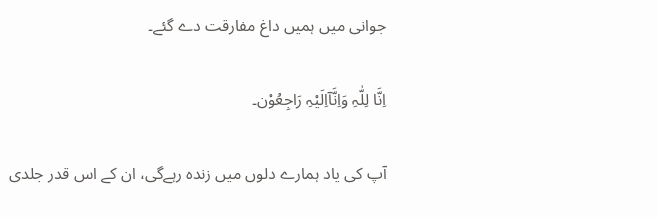جوانی میں ہمیں داغ مفارقت دے گئے۔

اِنَّا لِلّٰہِ وَاِنَّآاِلَیْہِ رَاجِعُوْن۔

آپ کی یاد ہمارے دلوں میں زندہ رہےگی، ان کے اس قدر جلدی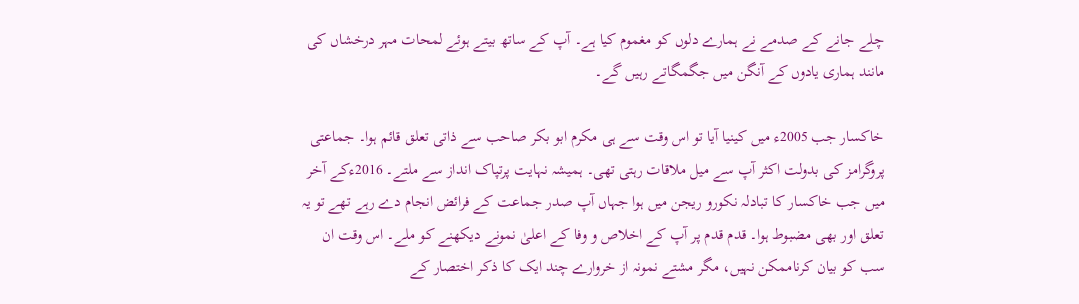چلے جانے کے صدمے نے ہمارے دلوں کو مغموم کیا ہے۔ آپ کے ساتھ بیتے ہوئے لمحات مہر درخشاں کی مانند ہماری یادوں کے آنگن میں جگمگاتے رہیں گے۔

خاکسار جب 2005ء میں کینیا آیا تو اس وقت سے ہی مکرم ابو بکر صاحب سے ذاتی تعلق قائم ہوا۔ جماعتی پروگرامز کی بدولت اکثر آپ سے میل ملاقات رہتی تھی۔ ہمیشہ نہایت پرتپاک انداز سے ملتے۔ 2016ءکے آخر میں جب خاکسار کا تبادلہ نکورو ریجن میں ہوا جہاں آپ صدر جماعت کے فرائض انجام دے رہے تھے تو یہ تعلق اور بھی مضبوط ہوا۔ قدم قدم پر آپ کے اخلاص و وفا کے اعلیٰ نمونے دیکھنے کو ملے۔ اس وقت ان سب کو بیان کرناممکن نہیں، مگر مشتے نمونہ از خروارے چند ایک کا ذکر اختصار کے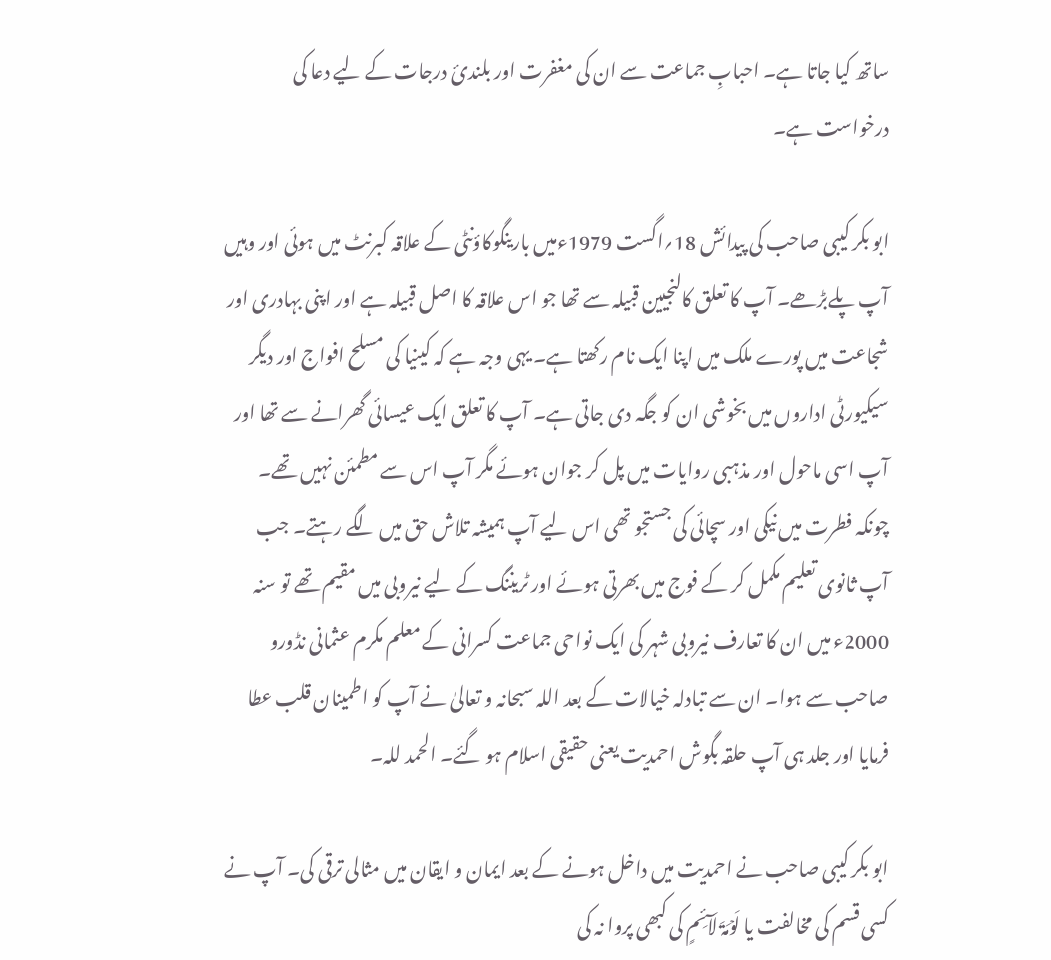ساتھ کیا جاتا ہے۔ احبابِ جماعت سے ان کی مغفرت اور بلندئ درجات کے لیے دعا کی درخواست ہے۔

ابو بکر کیبی صاحب کی پیدائش 18؍اگست 1979ءمیں بارینگوکاؤنٹی کے علاقہ کبرنٹ میں ہوئی اور وہیں آپ پلےبڑھے۔ آپ کا تعلق کالنجیین قبیلہ سے تھا جو اس علاقہ کا اصل قبیلہ ہے اور اپنی بہادری اور شجاعت میں پورے ملک میں اپنا ایک نام رکھتا ہے۔ یہی وجہ ہے کہ کینیا کی مسلح افواج اور دیگر سیکیورٹی اداروں میں بخوشی ان کو جگہ دی جاتی ہے۔ آپ کا تعلق ایک عیسائی گھرانے سے تھا اور آپ اسی ماحول اور مذہبی روایات میں پل کر جوان ہوئے مگر آپ اس سے مطمئن نہیں تھے۔ چونکہ فطرت میں نیکی اور سچائی کی جستجو تھی اس لیے آپ ہمیشہ تلاش حق میں لگے رہتے۔ جب آپ ثانوی تعلیم مکمل کر کے فوج میں بھرتی ہوئے اور ٹریننگ کے لیے نیروبی میں مقیم تھے تو سنہ 2000ء میں ان کا تعارف نیروبی شہر کی ایک نواحی جماعت کسرانی کے معلم مکرم عثمانی نڈورو صاحب سے ہوا۔ ان سے تبادلہ خیالات کے بعد اللہ سبحانہ و تعالیٰ نے آپ کو اطمینان قلب عطا فرمایا اور جلد ہی آپ حلقہ بگوش احمدیت یعنی حقیقی اسلام ہو گئے۔ الحمد للہ۔

ابو بکر کیبی صاحب نے احمدیت میں داخل ہونے کے بعد ایمان و ایقان میں مثالی ترقی کی۔ آپ نے کسی قسم کی مخالفت یا لَوۡمَۃَ لَآئِمٍ کی کبھی پروا نہ کی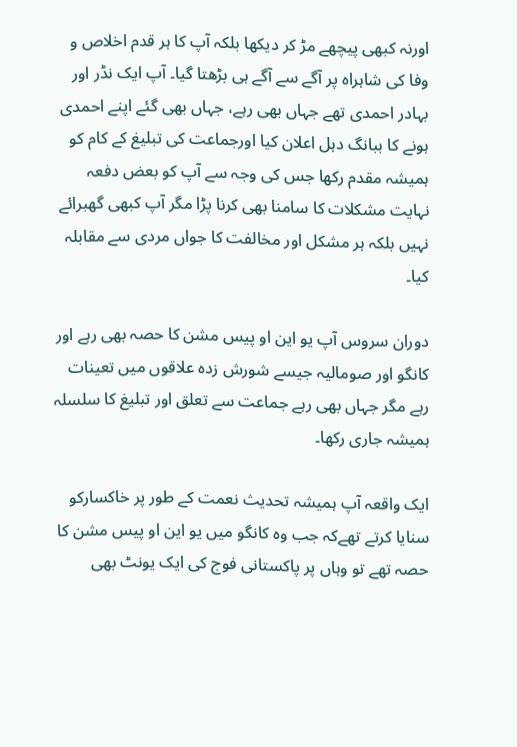اورنہ کبھی پیچھے مڑ کر دیکھا بلکہ آپ کا ہر قدم اخلاص و وفا کی شاہراہ پر آگے سے آگے ہی بڑھتا گیا۔ آپ ایک نڈر اور بہادر احمدی تھے جہاں بھی رہے، جہاں بھی گئے اپنے احمدی ہونے کا ببانگ دہل اعلان کیا اورجماعت کی تبلیغ کے کام کو ہمیشہ مقدم رکھا جس کی وجہ سے آپ کو بعض دفعہ نہایت مشکلات کا سامنا بھی کرنا پڑا مگر آپ کبھی گھبرائے نہیں بلکہ ہر مشکل اور مخالفت کا جواں مردی سے مقابلہ کیا۔

دوران سروس آپ یو این او پیس مشن کا حصہ بھی رہے اور کانگو اور صومالیہ جیسے شورش زدہ علاقوں میں تعینات رہے مگر جہاں بھی رہے جماعت سے تعلق اور تبلیغ کا سلسلہ ہمیشہ جاری رکھا۔

ایک واقعہ آپ ہمیشہ تحدیث نعمت کے طور پر خاکسارکو سنایا کرتے تھےکہ جب وہ کانگو میں یو این او پیس مشن کا حصہ تھے تو وہاں پر پاکستانی فوج کی ایک یونٹ بھی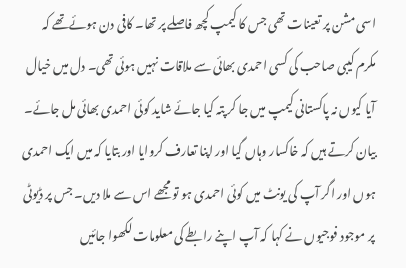اسی مشن پر تعینات تھی جس کا کیمپ کچھ فاصلے پر تھا۔ کافی دن ہوئےتھے کہ مکرم کیبی صاحب کی کسی احمدی بھائی سے ملاقات نہیں ہوئی تھی۔ دل میں خیال آیا کیوں نہ پاکستانی کیمپ میں جا کر پتہ کیا جائے شاید کوئی احمدی بھائی مل جائے۔ بیان کرتے ہیں کہ خاکسار وہاں گیا اور اپنا تعارف کروایا اور بتایا کہ میں ایک احمدی ہوں اور اگر آپ کی یونٹ میں کوئی احمدی ہو تو مجھے اس سے ملا دیں۔ جس پر ڈیوٹی پر موجود فوجیوں نے کہا کہ آپ اپنے رابطے کی معلومات لکھوا جائیں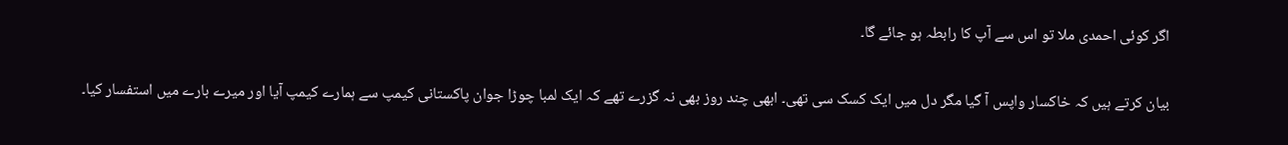اگر کوئی احمدی ملا تو اس سے آپ کا رابطہ ہو جائے گا۔

بیان کرتے ہیں کہ خاکسار واپس آ گیا مگر دل میں ایک کسک سی تھی۔ ابھی چند روز بھی نہ گزرے تھے کہ ایک لمبا چوڑا جوان پاکستانی کیمپ سے ہمارے کیمپ آیا اور میرے بارے میں استفسار کیا۔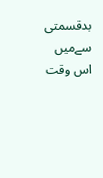بدقسمتی سےمیں اس وقت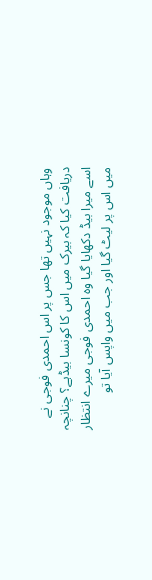وہاں موجود نہیں تھا جس پر اس احمدی فوجی نے دریافت کیا کہ بیرک میں اس کا کونسا بیڈہے؟ چنانچہ اسے میرا بیڈ دکھایا گیا وہ احمدی فوجی میرے انتظار میں اس پر لیٹ گیا اور جب میں واپس آیا تو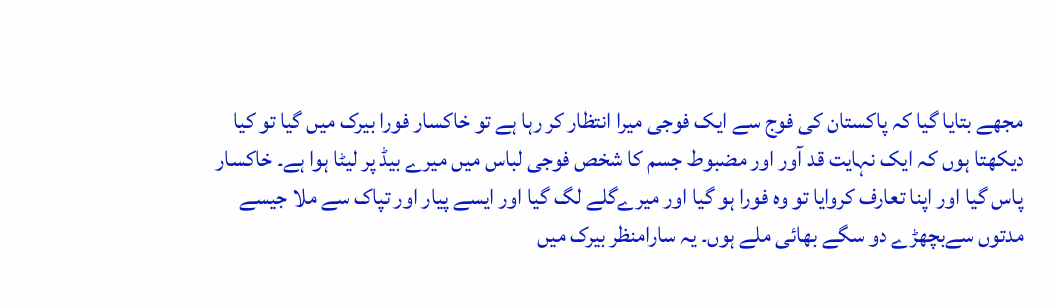مجھے بتایا گیا کہ پاکستان کی فوج سے ایک فوجی میرا انتظار کر رہا ہے تو خاکسار فورا بیرک میں گیا تو کیا دیکھتا ہوں کہ ایک نہایت قد آور اور مضبوط جسم کا شخص فوجی لباس میں میرے بیڈ پر لیٹا ہوا ہے۔ خاکسار پاس گیا اور اپنا تعارف کروایا تو وہ فورا ہو گیا اور میرےگلے لگ گیا اور ایسے پیار اور تپاک سے ملا جیسے مدتوں سےبچھڑے دو سگے بھائی ملے ہوں۔ یہ سارامنظر بیرک میں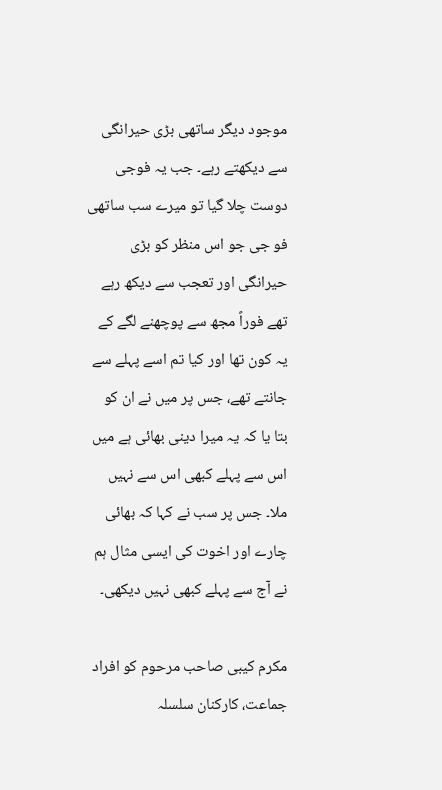موجود دیگر ساتھی بڑی حیرانگی سے دیکھتے رہے۔ جب یہ فوجی دوست چلا گیا تو میرے سب ساتھی فو جی جو اس منظر کو بڑی حیرانگی اور تعجب سے دیکھ رہے تھے فوراً مجھ سے پوچھنے لگے کے یہ کون تھا اور کیا تم اسے پہلے سے جانتے تھے، جس پر میں نے ان کو بتا یا کہ یہ میرا دینی بھائی ہے میں اس سے پہلے کبھی اس سے نہیں ملا۔ جس پر سب نے کہا کہ بھائی چارے اور اخوت کی ایسی مثال ہم نے آج سے پہلے کبھی نہیں دیکھی۔

مکرم کیبی صاحب مرحوم کو افراد جماعت، کارکنان سلسلہ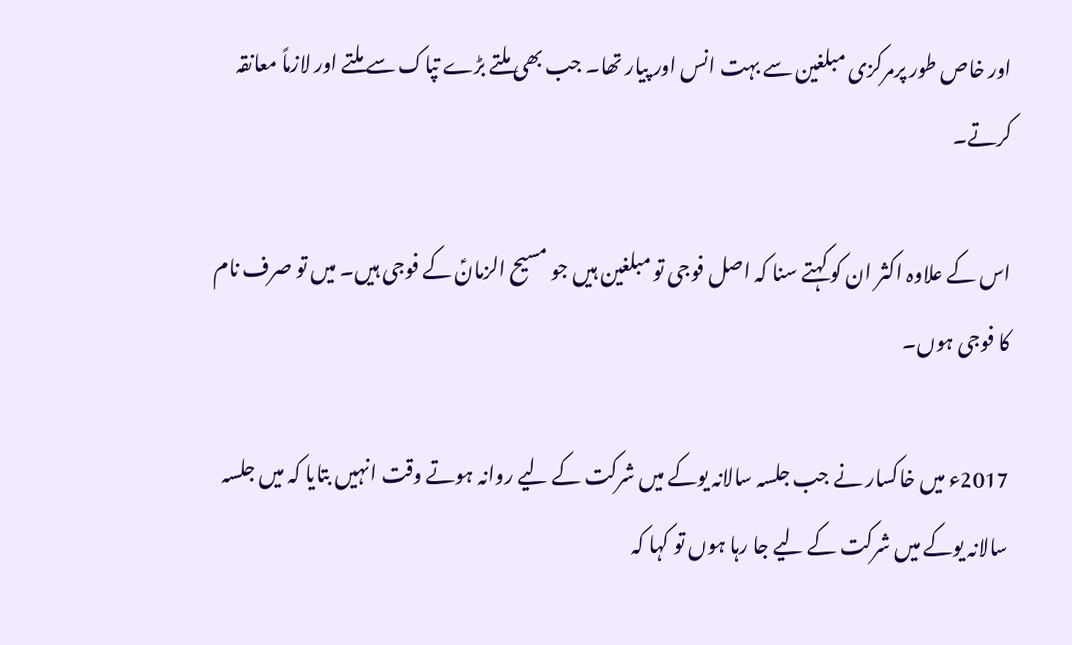اور خاص طور پرمرکزی مبلغین سے بہت انس اور پیار تھا۔ جب بھی ملتے بڑے تپاک سے ملتے اور لازماً معانقہ کرتے۔

اس کے علاوہ اکثر ان کو کہتے سنا کہ اصل فوجی تو مبلغین ہیں جو مسیح الزمانؑ کے فوجی ہیں۔ میں تو صرف نام کا فوجی ہوں۔

2017ء میں خاکسار نے جب جلسہ سالانہ یوکے میں شرکت کے لیے روانہ ہوتے وقت انہیں بتایا کہ میں جلسہ سالانہ یوکے میں شرکت کے لیے جا رہا ہوں تو کہا کہ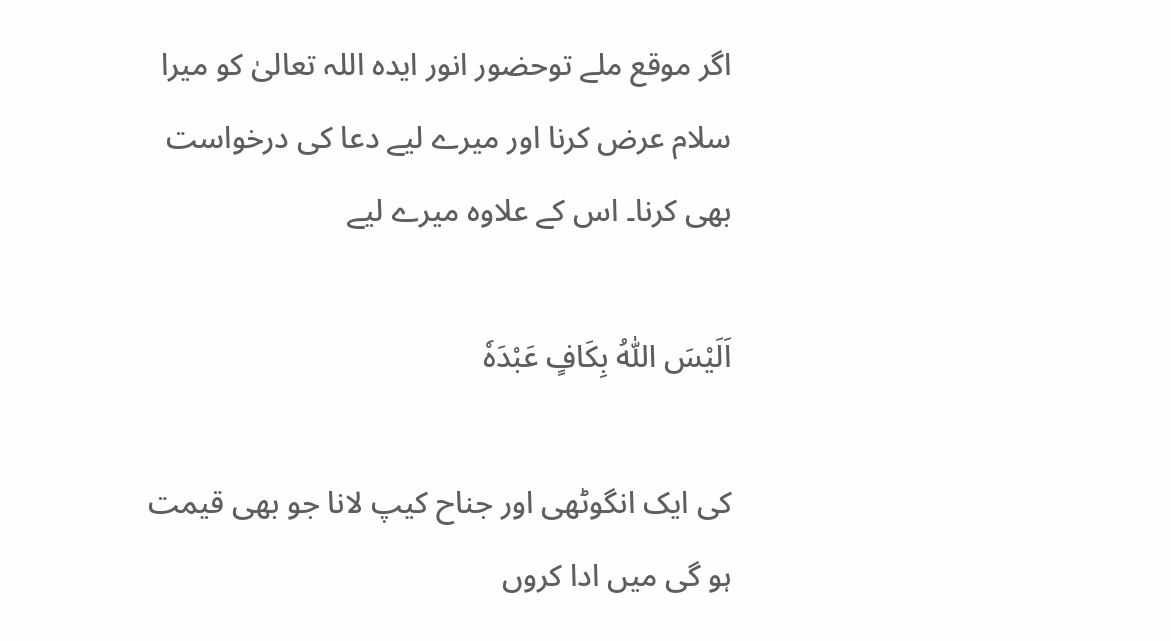اگر موقع ملے توحضور انور ایدہ اللہ تعالیٰ کو میرا سلام عرض کرنا اور میرے لیے دعا کی درخواست بھی کرنا۔ اس کے علاوہ میرے لیے

اَلَیْسَ اللّٰہُ بِکَافٍ عَبْدَہٗ

کی ایک انگوٹھی اور جناح کیپ لانا جو بھی قیمت ہو گی میں ادا کروں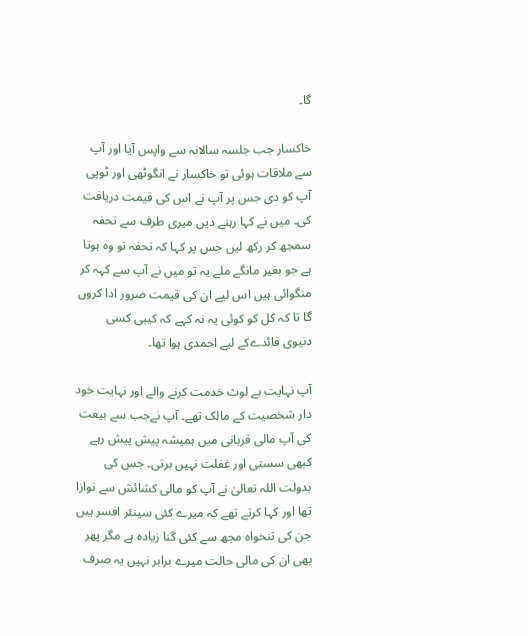گا۔

خاکسار جب جلسہ سالانہ سے واپس آیا اور آپ سے ملاقات ہوئی تو خاکسار نے انگوٹھی اور ٹوپی آپ کو دی جس پر آپ نے اس کی قیمت دریافت کی۔ میں نے کہا رہنے دیں میری طرف سے تحفہ سمجھ کر رکھ لیں جس پر کہا کہ تحفہ تو وہ ہوتا ہے جو بغیر مانگے ملے یہ تو میں نے آپ سے کہہ کر منگوائی ہیں اس لیے ان کی قیمت ضرور ادا کروں گا تا کہ کل کو کوئی یہ نہ کہے کہ کیبی کسی دنیوی فائدےکے لیے احمدی ہوا تھا۔

آپ نہایت بے لوث خدمت کرنے والے اور نہایت خود دار شخصیت کے مالک تھے۔ آپ نےجب سے بیعت کی آپ مالی قربانی میں ہمیشہ پیش پیش رہے کبھی سستی اور غفلت نہیں برتی۔ جس کی بدولت اللہ تعالیٰ نے آپ کو مالی کشائش سے نوازا تھا اور کہا کرتے تھے کہ میرے کئی سینئر افسر ہیں جن کی تنخواہ مجھ سے کئی گنا زیادہ ہے مگر پھر بھی ان کی مالی حالت میرے برابر نہیں یہ صرف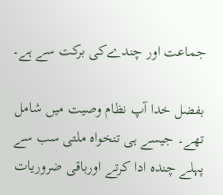جماعت اور چندےکی برکت سے ہے۔

بفضل خدا آپ نظام وصیت میں شامل تھے۔ جیسے ہی تنخواہ ملتی سب سے پہلے چندہ ادا کرتے اورباقی ضروریات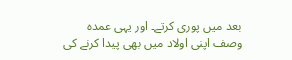بعد میں پوری کرتے۔ اور یہی عمدہ وصف اپنی اولاد میں بھی پیدا کرنے کی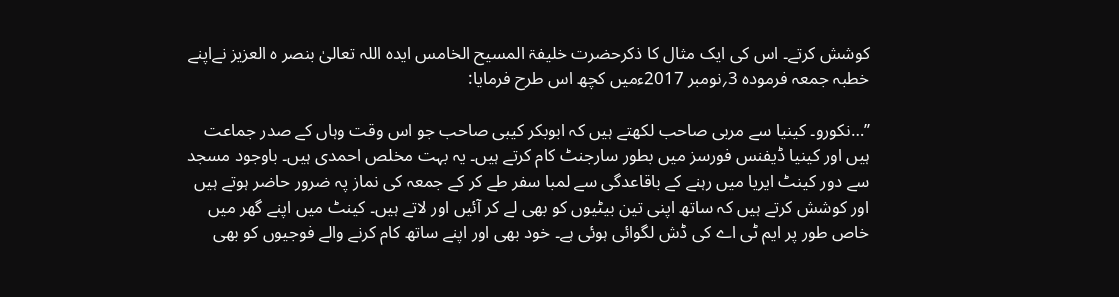کوشش کرتے۔ اس کی ایک مثال کا ذکرحضرت خلیفۃ المسیح الخامس ایدہ اللہ تعالیٰ بنصر ہ العزیز نےاپنے خطبہ جمعہ فرمودہ 3؍نومبر 2017ءمیں کچھ اس طرح فرمایا:

’’…نکورو۔ کینیا سے مربی صاحب لکھتے ہیں کہ ابوبکر کیبی صاحب جو اس وقت وہاں کے صدر جماعت ہیں اور کینیا ڈیفنس فورسز میں بطور سارجنٹ کام کرتے ہیں۔ یہ بہت مخلص احمدی ہیں۔ باوجود مسجد سے دور کینٹ ایریا میں رہنے کے باقاعدگی سے لمبا سفر طے کر کے جمعہ کی نماز پہ ضرور حاضر ہوتے ہیں اور کوشش کرتے ہیں کہ ساتھ اپنی تین بیٹیوں کو بھی لے کر آئیں اور لاتے ہیں۔ کینٹ میں اپنے گھر میں خاص طور پر ایم ٹی اے کی ڈش لگوائی ہوئی ہے۔ خود بھی اور اپنے ساتھ کام کرنے والے فوجیوں کو بھی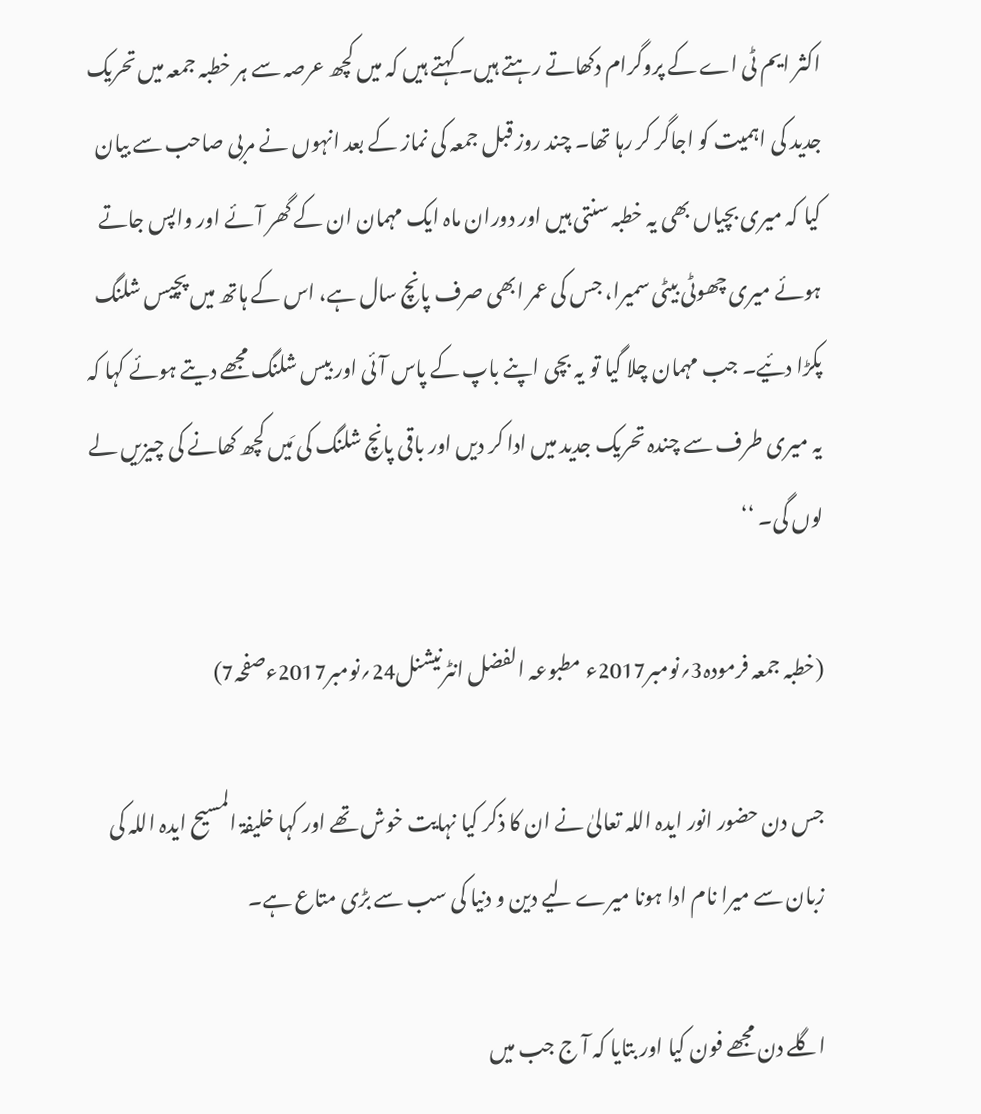اکثر ایم ٹی اے کے پروگرام دکھاتے رہتے ہیں۔ کہتے ہیں کہ میں کچھ عرصہ سے ہر خطبہ جمعہ میں تحریک جدید کی اہمیت کو اجاگر کر رہا تھا۔ چند روز قبل جمعہ کی نماز کے بعد انہوں نے مربی صاحب سے بیان کیا کہ میری بچیاں بھی یہ خطبہ سنتی ہیں اور دوران ماہ ایک مہمان ان کے گھر آئے اور واپس جاتے ہوئے میری چھوٹی بیٹی سمیرا، جس کی عمر ابھی صرف پانچ سال ہے، اس کے ہاتھ میں پچیس شلنگ پکڑا دئیے۔ جب مہمان چلا گیا تو یہ بچی اپنے باپ کے پاس آئی اور بیس شلنگ مجھے دیتے ہوئے کہا کہ یہ میری طرف سے چندہ تحریک جدید میں ادا کر دیں اور باقی پانچ شلنگ کی مَیں کچھ کھانے کی چیزیں لے لوں گی۔ ‘‘

(خطبہ جمعہ فرمودہ3؍نومبر2017ء مطبوعہ الفضل انٹرنیشنل24؍نومبر2017ءصفحہ7)

جس دن حضور انور ایدہ اللہ تعالیٰ نے ان کا ذکر کیا نہایت خوش تھے اور کہا خلیفۃ المسیح ایدہ اللہ کی زبان سے میرا نام ادا ہونا میرے لیے دین و دنیا کی سب سے بڑی متاع ہے۔

اگلے دن مجھے فون کیا اور بتایا کہ آ ج جب میں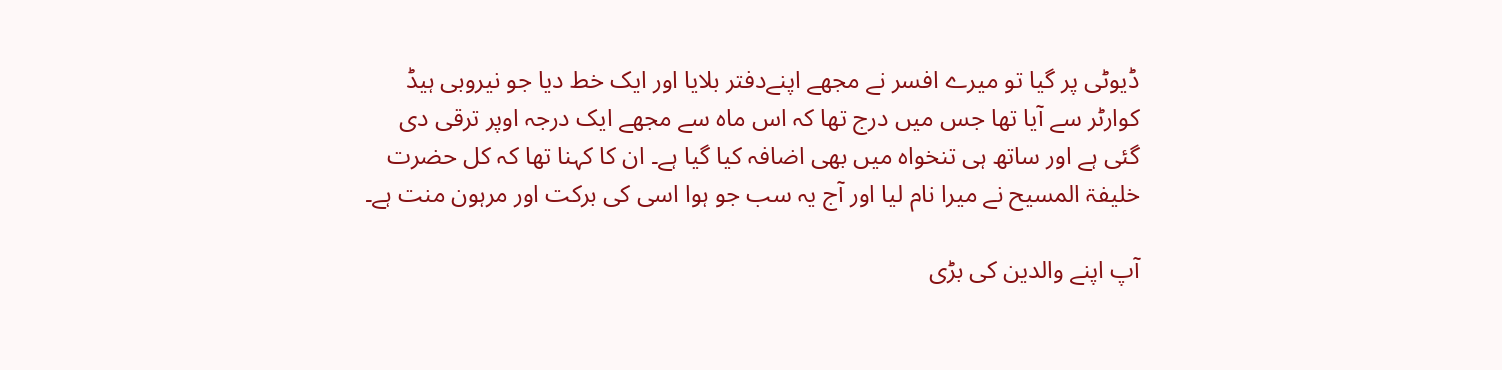ڈیوٹی پر گیا تو میرے افسر نے مجھے اپنےدفتر بلایا اور ایک خط دیا جو نیروبی ہیڈ کوارٹر سے آیا تھا جس میں درج تھا کہ اس ماہ سے مجھے ایک درجہ اوپر ترقی دی گئی ہے اور ساتھ ہی تنخواہ میں بھی اضافہ کیا گیا ہے۔ ان کا کہنا تھا کہ کل حضرت خلیفۃ المسیح نے میرا نام لیا اور آج یہ سب جو ہوا اسی کی برکت اور مرہون منت ہے۔

آپ اپنے والدین کی بڑی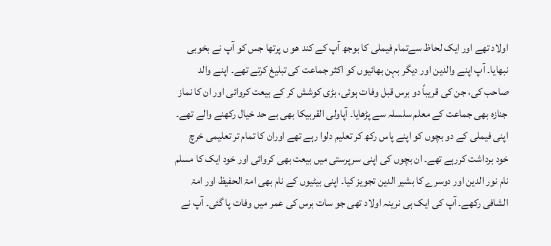اولاد تھے اور ایک لحاظ سےتمام فیملی کا بوجھ آپ کے کند ھو ں پرتھا جس کو آپ نے بخوبی نبھایا۔ آپ اپنے والدین اور دیگر بہن بھائیوں کو اکثر جماعت کی تبلیغ کرتے تھے۔ اپنے والد صاحب کی، جن کی قریباً دو برس قبل وفات ہوئی، بڑی کوشش کر کے بیعت کروائی اور ان کا نماز جنازہ بھی جماعت کے معلم سلسلہ سے پڑھایا۔ آپاولی القربیکا بھی بے حد خیال رکھنے والے تھے۔ اپنی فیملی کے دو بچوں کو اپنے پاس رکھ کر تعلیم دلوا رہے تھے اوران کا تمام تر تعلیمی خرچ خود برداشت کررہے تھے۔ ان بچوں کی اپنی سرپرستی میں بیعت بھی کروائی اور خود ایک کا مسلم نام نور الدین اور دوسرے کا بشیر الدین تجویز کیا۔ اپنی بیٹیوں کے نام بھی امۃ الحفیظ اور امۃ الشافی رکھے۔ آپ کی ایک ہی نرینہ اولاد تھی جو سات برس کی عمر میں وفات پا گئی۔ آپ نے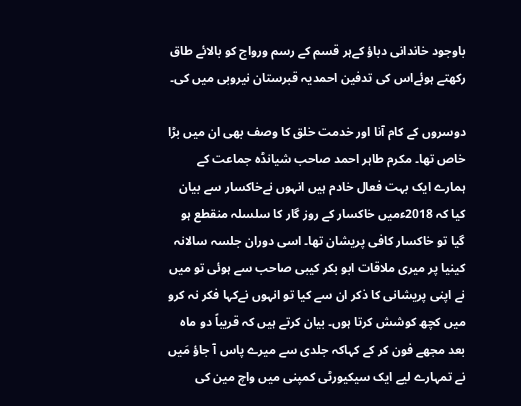باوجود خاندانی دباؤ کےہر قسم کے رسم ورواج کو بالائے طاق رکھتے ہوئےاس کی تدفین احمدیہ قبرستان نیروبی میں کی۔

دوسروں کے کام آنا اور خدمت خلق کا وصف بھی ان میں بڑا خاص تھا۔ مکرم طاہر احمد صاحب شیانڈہ جماعت کے ہمارے ایک بہت فعال خادم ہیں انہوں نےخاکسار سے بیان کیا کہ 2018ءمیں خاکسار کے روز گار کا سلسلہ منقطع ہو گیا تو خاکسار کافی پریشان تھا۔ اسی دوران جلسہ سالانہ کینیا پر میری ملاقات ابو بکر کیبی صاحب سے ہوئی تو میں نے اپنی پریشانی کا ذکر ان سے کیا تو انہوں نےکہا فکر نہ کرو میں کچھ کوشش کرتا ہوں۔ بیان کرتے ہیں کہ قریباً دو ماہ بعد مجھے فون کر کے کہاکہ جلدی سے میرے پاس آ جاؤ مَیں نے تمہارے لیے ایک سیکیورٹی کمپنی میں واچ مین کی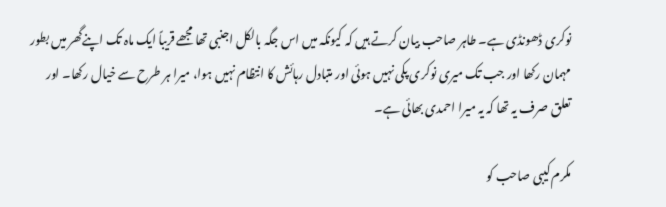نوکری ڈھونڈی ہے۔ طاہر صاحب بیان کرتے ہیں کہ کیونکہ میں اس جگہ بالکل اجنبی تھا مجھے قریباً ایک ماہ تک اپنےگھر میں بطور مہمان رکھا اور جب تک میری نوکری پکی نہیں ہوئی اور متبادل رہائش کا انتظام نہیں ہوا، میرا ہر طرح سے خیال رکھا۔ اور تعلق صرف یہ تھا کہ یہ میرا احمدی بھائی ہے۔

مکرم کیبی صاحب کو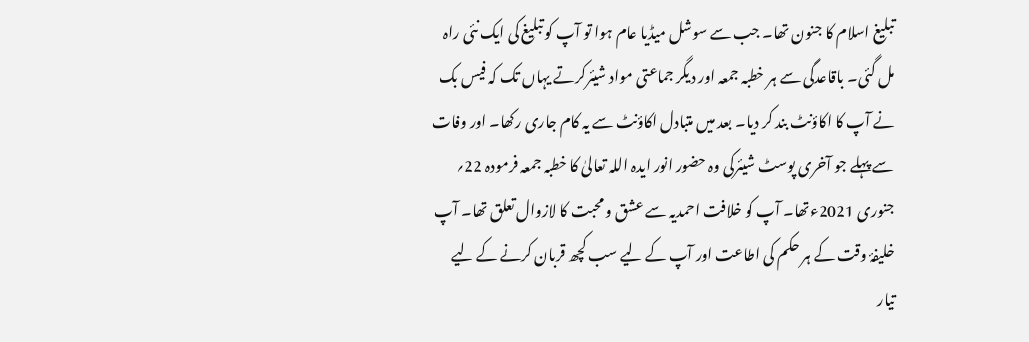تبلیغ اسلام کا جنون تھا۔ جب سے سوشل میڈیا عام ہوا تو آپ کو تبلیغ کی ایک نئی راہ مل گئی۔ باقاعدگی سے ہر خطبہ جمعہ اور دیگر جماعتی مواد شیئرکرتے یہاں تک کہ فیس بک نے آپ کا اکاؤنٹ بند کر دیا۔ بعد میں متبادل اکاؤنٹ سے یہ کام جاری رکھا۔ اور وفات سے پہلے جو آخری پوسٹ شیئرکی وہ حضور انور ایدہ اللہ تعالیٰ کا خطبہ جمعہ فرمودہ 22؍ جنوری 2021ءتھا۔ آپ کو خلافت احمدیہ سے عشق و محبت کا لازوال تعلق تھا۔ آپ خلیفۂ وقت کے ہر حکم کی اطاعت اور آپ کے لیے سب کچھ قربان کرنے کے لیے تیار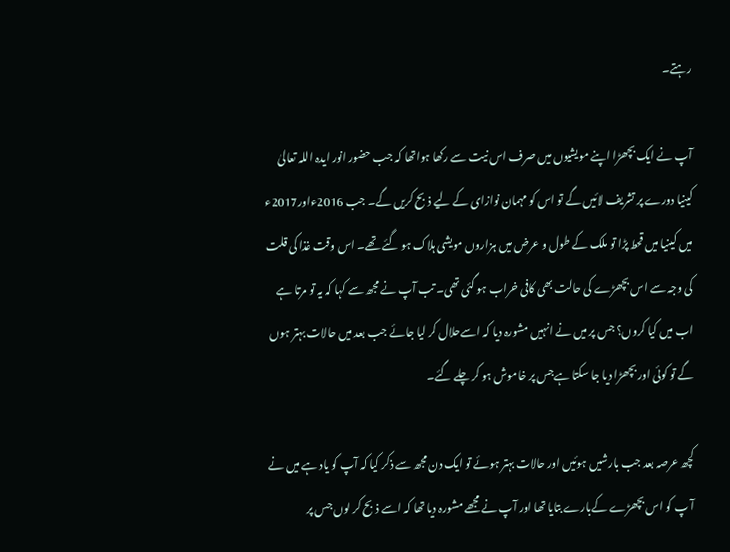رہتے۔

آپ نے ایک بچھڑا اپنے مویشیوں میں صرف اس نیت سے رکھا ہواتھا کہ جب حضور انور ایدہ اللہ تعالیٰ کینیا دورے پر تشریف لائیں گے تو اس کو مہمان نوازای کے لیے ذبح کریں گے۔ جب 2016ءاور2017ء میں کینیا میں قحط پڑا تو ملک کے طول و عرض میں ہزاروں مویشی ہلاک ہو گئے تھے۔ اس وقت غذا کی قلت کی وجہ سے اس بچھڑے کی حالت بھی کافی خراب ہو گئی تھی۔ تب آپ نے مجھ سے کہا کہ یہ تو مرتا ہے اب میں کیا کروں؟ جس پر میں نے انہیں مشورہ دیا کہ اسےحلال کر لیا جائے جب بعد میں حالات بہتر ہوں گے تو کوئی اور بچھڑا دیا جا سکتا ہےجس پر خاموش ہو کر چلے گئے۔

کچھ عرصہ بعد جب بارشیں ہوئیں اور حالات بہتر ہوئے تو ایک دن مجھ سے ذکر کیا کہ آپ کو یاد ہے میں نے آ پ کو اس بچھڑے کےبارے بتایا تھا اور آپ نے مجھے مشورہ دیا تھا کہ اسے ذبح کر لوں جس پر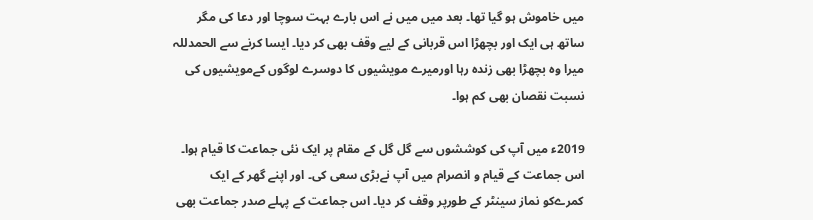میں خاموش ہو گیا تھا۔ بعد میں میں نے اس بارے بہت سوچا اور دعا کی مگر ساتھ ہی ایک اور بچھڑا اس قربانی کے لیے وقف بھی کر دیا۔ ایسا کرنے سے الحمدللہ میرا وہ بچھڑا بھی زندہ رہا اورمیرے مویشیوں کا دوسرے لوگوں کےمویشیوں کی نسبت نقصان بھی کم ہوا۔

2019ء میں آپ کی کوششوں سے گل گل کے مقام پر ایک نئی جماعت کا قیام ہوا۔ اس جماعت کے قیام و انصرام میں آپ نےبڑی سعی کی۔ اور اپنے گھر کے ایک کمرےکو نماز سینٹر کے طورپر وقف کر دیا۔ اس جماعت کے پہلے صدر جماعت بھی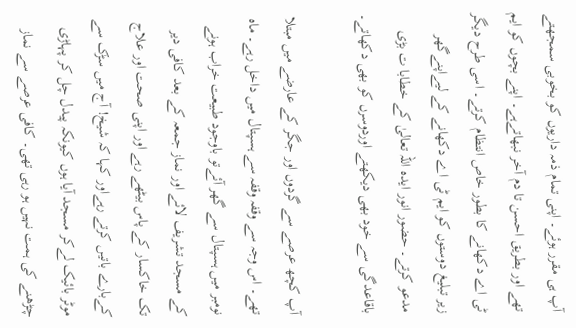آپ ہی مقرر ہوئے۔ اپنی تمام ذمہ داریوں کو بخوبی سمجھتے تھے اور بطریق احسن تا دم آخر نبھاتےہے۔ اپنے بچوں کو ایم ٹی اے دکھانے کا بطور خاص انتظام کرتے۔ اسی طرح دیگر زیر تبلیغ دوستوں کو ایم ٹی اے دکھانے کے لیےاپنےگھر مدعو کرتے۔ حضور انور ایدہ اللہ تعالیٰ کے خطابا ت بڑی باقاعدگی سے خود بھی دیکھتے اوردوسرں کو بھی دکھاتے۔

آپ کچھ عرصے سے گردوں اور جگر کے عارضے میں مبتلا تھے۔ اس وجہ سے وقفہ وقفہ سے ہسپتال میں داخل رہے۔ ماہ نومبر میں ہسپتال سے گھر آئےتو باوجود طبیعت خراب ہونے کے مسجد تشریف لائے اور نماز جمعہ کے بعد کافی دیر تک خاکسار کے پاس بیٹھے رہے اور اپنی صحت اور علاج کےبارے باتیں کرتے رہےاور کہا کہ شیخ! آج میں سڑک سے موٹر بائیک لےکر مسجد آیا ہوں کیونکہ پیدل چل کر پہاڑی چڑھنے کی ہمت نہیں ہو رہی تھی۔ کافی عرصے سے نماز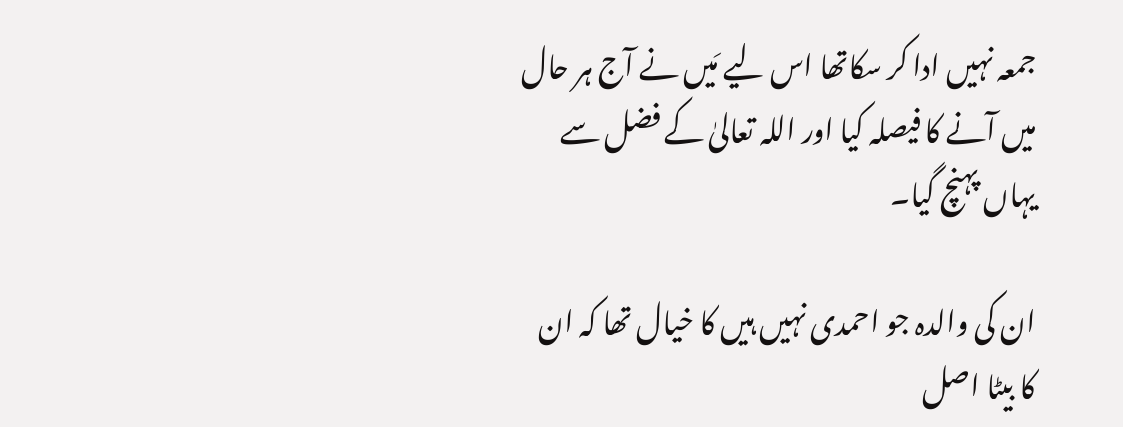جمعہ نہیں ادا کر سکاتھا اس لیے مَیں نے آج ہر حال میں آنے کا فیصلہ کیا اور اللہ تعالیٰ کے فضل سے یہاں پہنچ گیا۔

ان کی والدہ جو احمدی نہیں ہیں کا خیال تھا کہ ان کا بیٹا اصل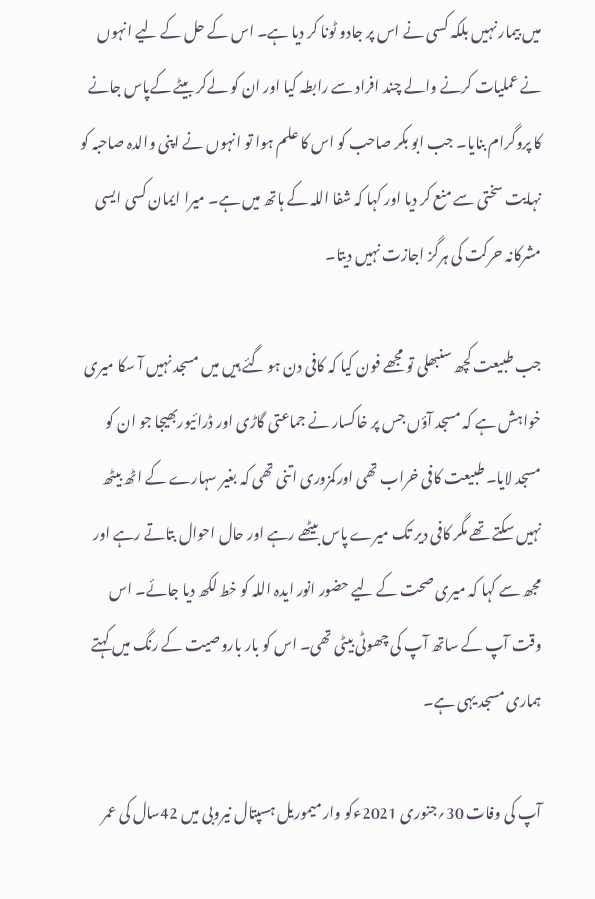میں بیمار نہیں بلکہ کسی نے اس پر جادو ٹونا کر دیا ہے۔ اس کے حل کے لیے انہوں نے عملیات کرنے والے چند افراد سے رابطہ کیا اور ان کو لےکر بیٹے کےپاس جانے کا پروگرام بنایا۔ جب ابو بکر صاحب کو اس کا علم ہوا تو انہوں نے اپنی والدہ صاحبہ کو نہایت سختی سے منع کر دیا اور کہا کہ شفا اللہ کے ہاتھ میں ہے۔ میرا ایمان کسی ایسی مشرکانہ حرکت کی ہرگز اجازت نہیں دیتا۔

جب طبیعت کچھ سنبھلی تو مجھے فون کیا کہ کافی دن ہو گئے ہیں میں مسجد نہیں آ سکا میری خواہش ہے کہ مسجد آؤں جس پر خاکسار نے جماعتی گاڑی اور ڈرائیوربھیجا جو ان کو مسجد لایا۔ طبیعت کافی خراب تھی اورکمزوری اتنی تھی کہ بغیر سہارے کے اٹھ بیٹھ نہیں سکتے تھے مگر کافی دیر تک میرے پاس بیٹھے رہے اور حال احوال بتاتے رہے اور مجھ سے کہا کہ میری صحت کے لیے حضور انور ایدہ اللہ کو خط لکھ دیا جائے۔ اس وقت آپ کے ساتھ آپ کی چھوٹی بیٹی تھی۔ اس کو بار باروصیت کے رنگ میں کہتے ہماری مسجد یہی ہے۔

آپ کی وفات 30؍جنوری 2021ءکو وار میموریل ہسپتال نیروبی میں 42سال کی عمر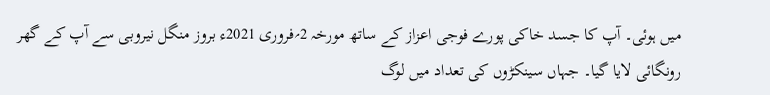میں ہوئی۔ آپ کا جسد خاکی پورے فوجی اعزاز کے ساتھ مورخہ 2؍فروری 2021ء بروز منگل نیروبی سے آپ کے گھر رونگائی لایا گیا۔ جہاں سینکڑوں کی تعداد میں لوگ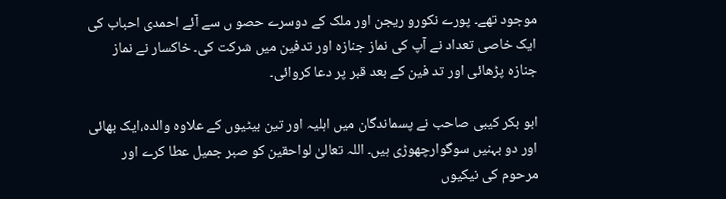موجود تھے۔ پورے نکورو ریجن اور ملک کے دوسرے حصو ں سے آئے احمدی احباب کی ایک خاصی تعداد نے آپ کی نماز جنازہ اور تدفین میں شرکت کی۔ خاکسار نے نماز جنازہ پڑھائی اور تد فین کے بعد قبر پر دعا کروائی۔

ابو بکر کیبی صاحب نے پسماندگان میں اہلیہ اور تین بیٹیوں کے علاوہ والدہ،ایک بھائی اور دو بہنیں سوگوارچھوڑی ہیں۔ اللہ تعالیٰ لواحقین کو صبر جمیل عطا کرے اور مرحوم کی نیکیوں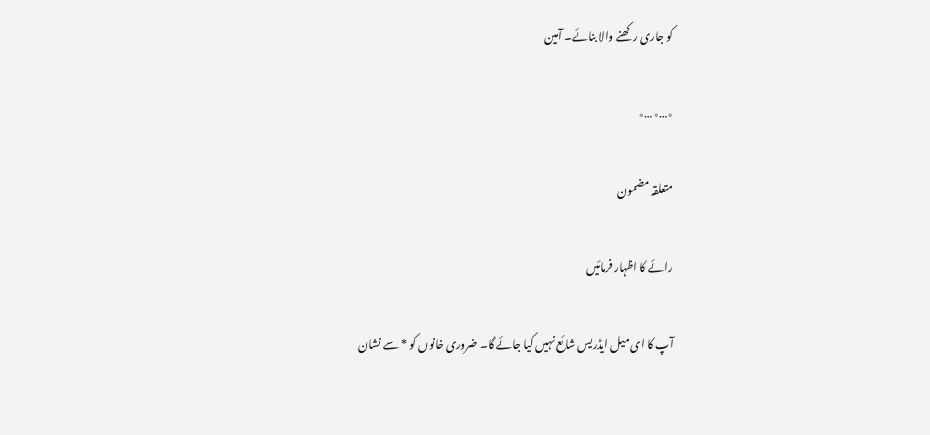کو جاری رکھنے والا بنائے۔ آمین

٭…٭…٭

متعلقہ مضمون

رائے کا اظہار فرمائیں

آپ کا ای میل ایڈریس شائع نہیں کیا جائے گا۔ ضروری خانوں کو * سے نشان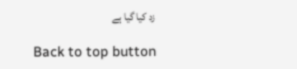زد کیا گیا ہے

Back to top button